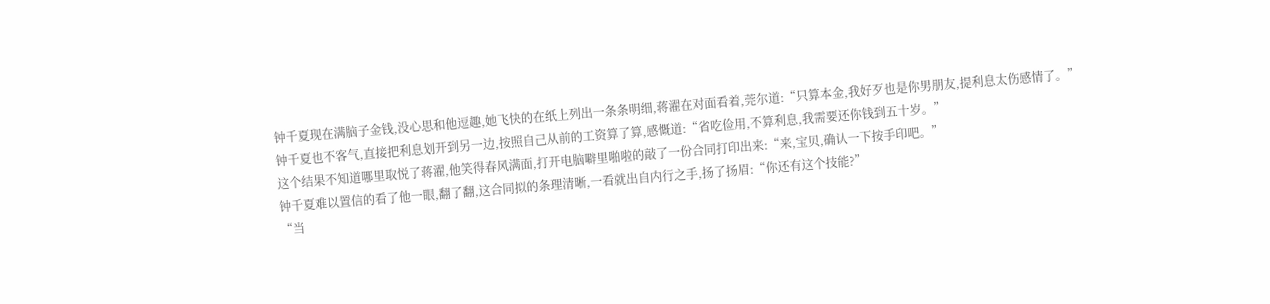钟千夏现在满脑子金钱,没心思和他逗趣,她飞快的在纸上列出一条条明细,蒋濯在对面看着,莞尔道:“只算本金,我好歹也是你男朋友,提利息太伤感情了。”
钟千夏也不客气,直接把利息划开到另一边,按照自己从前的工资算了算,感慨道:“省吃俭用,不算利息,我需要还你钱到五十岁。”
这个结果不知道哪里取悦了蒋濯,他笑得春风满面,打开电脑噼里啪啦的敲了一份合同打印出来:“来,宝贝,确认一下按手印吧。”
钟千夏难以置信的看了他一眼,翻了翻,这合同拟的条理清晰,一看就出自内行之手,扬了扬眉:“你还有这个技能?”
“当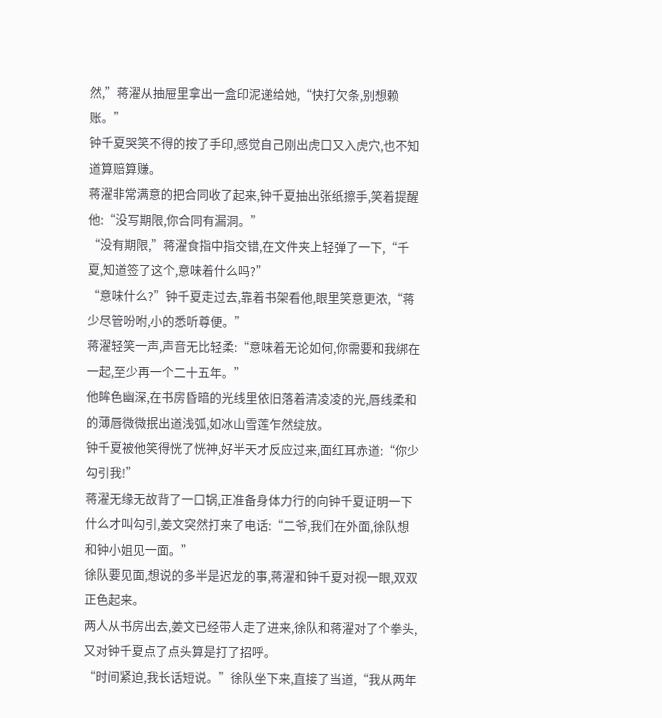然,”蒋濯从抽屉里拿出一盒印泥递给她,“快打欠条,别想赖账。”
钟千夏哭笑不得的按了手印,感觉自己刚出虎口又入虎穴,也不知道算赔算赚。
蒋濯非常满意的把合同收了起来,钟千夏抽出张纸擦手,笑着提醒他:“没写期限,你合同有漏洞。”
“没有期限,”蒋濯食指中指交错,在文件夹上轻弹了一下,“千夏,知道签了这个,意味着什么吗?”
“意味什么?”钟千夏走过去,靠着书架看他,眼里笑意更浓,“蒋少尽管吩咐,小的悉听尊便。”
蒋濯轻笑一声,声音无比轻柔:“意味着无论如何,你需要和我绑在一起,至少再一个二十五年。”
他眸色幽深,在书房昏暗的光线里依旧落着清凌凌的光,唇线柔和的薄唇微微抿出道浅弧,如冰山雪莲乍然绽放。
钟千夏被他笑得恍了恍神,好半天才反应过来,面红耳赤道:“你少勾引我!”
蒋濯无缘无故背了一口锅,正准备身体力行的向钟千夏证明一下什么才叫勾引,姜文突然打来了电话:“二爷,我们在外面,徐队想和钟小姐见一面。”
徐队要见面,想说的多半是迟龙的事,蒋濯和钟千夏对视一眼,双双正色起来。
两人从书房出去,姜文已经带人走了进来,徐队和蒋濯对了个拳头,又对钟千夏点了点头算是打了招呼。
“时间紧迫,我长话短说。”徐队坐下来,直接了当道,“我从两年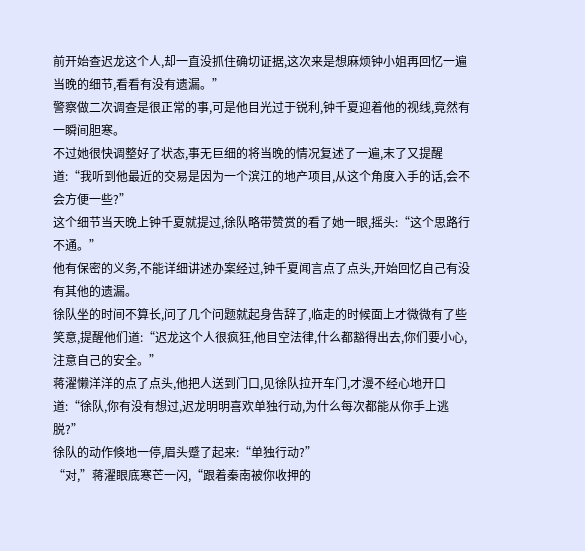前开始查迟龙这个人,却一直没抓住确切证据,这次来是想麻烦钟小姐再回忆一遍当晚的细节,看看有没有遗漏。”
警察做二次调查是很正常的事,可是他目光过于锐利,钟千夏迎着他的视线,竟然有一瞬间胆寒。
不过她很快调整好了状态,事无巨细的将当晚的情况复述了一遍,末了又提醒道:“我听到他最近的交易是因为一个滨江的地产项目,从这个角度入手的话,会不会方便一些?”
这个细节当天晚上钟千夏就提过,徐队略带赞赏的看了她一眼,摇头:“这个思路行不通。”
他有保密的义务,不能详细讲述办案经过,钟千夏闻言点了点头,开始回忆自己有没有其他的遗漏。
徐队坐的时间不算长,问了几个问题就起身告辞了,临走的时候面上才微微有了些笑意,提醒他们道:“迟龙这个人很疯狂,他目空法律,什么都豁得出去,你们要小心,注意自己的安全。”
蒋濯懒洋洋的点了点头,他把人送到门口,见徐队拉开车门,才漫不经心地开口道:“徐队,你有没有想过,迟龙明明喜欢单独行动,为什么每次都能从你手上逃脱?”
徐队的动作倏地一停,眉头蹙了起来:“单独行动?”
“对,”蒋濯眼底寒芒一闪,“跟着秦南被你收押的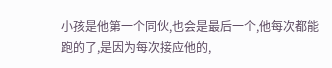小孩是他第一个同伙,也会是最后一个,他每次都能跑的了,是因为每次接应他的,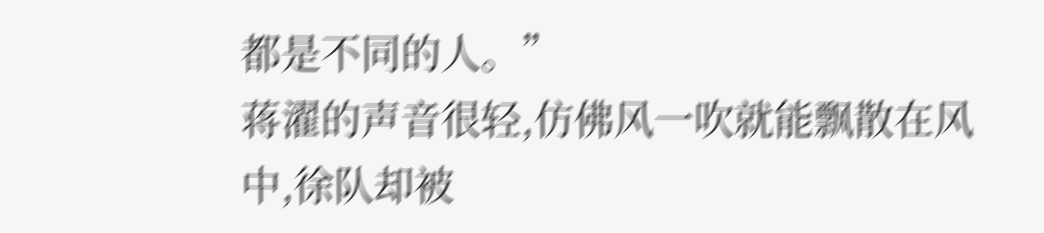都是不同的人。”
蒋濯的声音很轻,仿佛风一吹就能飘散在风中,徐队却被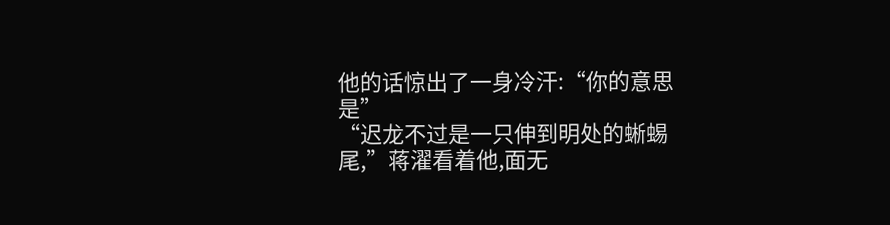他的话惊出了一身冷汗:“你的意思是”
“迟龙不过是一只伸到明处的蜥蜴尾,”蒋濯看着他,面无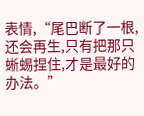表情,“尾巴断了一根,还会再生,只有把那只蜥蜴捏住,才是最好的办法。”